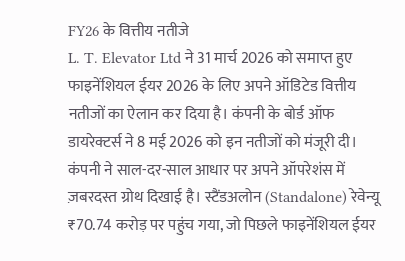FY26 के वित्तीय नतीजे
L. T. Elevator Ltd ने 31 मार्च 2026 को समाप्त हुए फाइनेंशियल ईयर 2026 के लिए अपने ऑडिटेड वित्तीय नतीजों का ऐलान कर दिया है। कंपनी के बोर्ड ऑफ डायरेक्टर्स ने 8 मई 2026 को इन नतीजों को मंजूरी दी।
कंपनी ने साल-दर-साल आधार पर अपने ऑपरेशंस में ज़बरदस्त ग्रोथ दिखाई है। स्टैंडअलोन (Standalone) रेवेन्यू ₹70.74 करोड़ पर पहुंच गया, जो पिछले फाइनेंशियल ईयर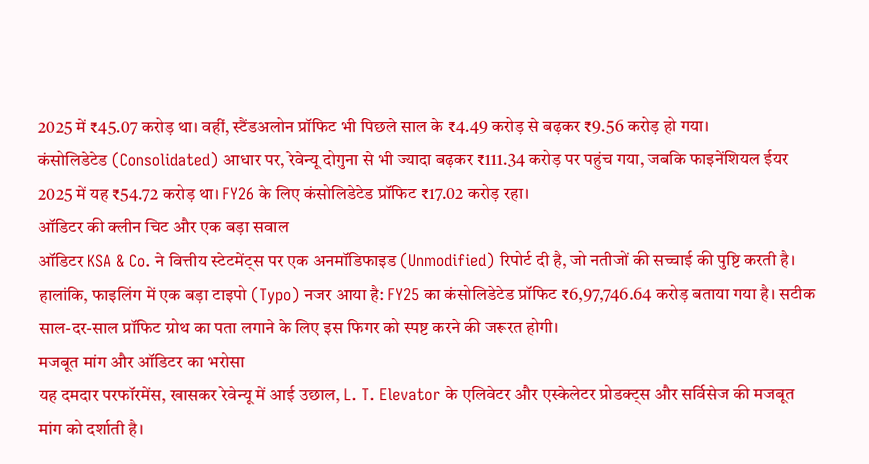2025 में ₹45.07 करोड़ था। वहीं, स्टैंडअलोन प्रॉफिट भी पिछले साल के ₹4.49 करोड़ से बढ़कर ₹9.56 करोड़ हो गया।
कंसोलिडेटेड (Consolidated) आधार पर, रेवेन्यू दोगुना से भी ज्यादा बढ़कर ₹111.34 करोड़ पर पहुंच गया, जबकि फाइनेंशियल ईयर 2025 में यह ₹54.72 करोड़ था। FY26 के लिए कंसोलिडेटेड प्रॉफिट ₹17.02 करोड़ रहा।
ऑडिटर की क्लीन चिट और एक बड़ा सवाल
ऑडिटर KSA & Co. ने वित्तीय स्टेटमेंट्स पर एक अनमॉडिफाइड (Unmodified) रिपोर्ट दी है, जो नतीजों की सच्चाई की पुष्टि करती है। हालांकि, फाइलिंग में एक बड़ा टाइपो (Typo) नजर आया है: FY25 का कंसोलिडेटेड प्रॉफिट ₹6,97,746.64 करोड़ बताया गया है। सटीक साल-दर-साल प्रॉफिट ग्रोथ का पता लगाने के लिए इस फिगर को स्पष्ट करने की जरूरत होगी।
मजबूत मांग और ऑडिटर का भरोसा
यह दमदार परफॉरमेंस, खासकर रेवेन्यू में आई उछाल, L. T. Elevator के एलिवेटर और एस्केलेटर प्रोडक्ट्स और सर्विसेज की मजबूत मांग को दर्शाती है।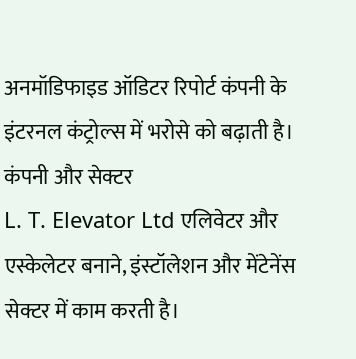अनमॉडिफाइड ऑडिटर रिपोर्ट कंपनी के इंटरनल कंट्रोल्स में भरोसे को बढ़ाती है।
कंपनी और सेक्टर
L. T. Elevator Ltd एलिवेटर और एस्केलेटर बनाने, इंस्टॉलेशन और मेंटेनेंस सेक्टर में काम करती है।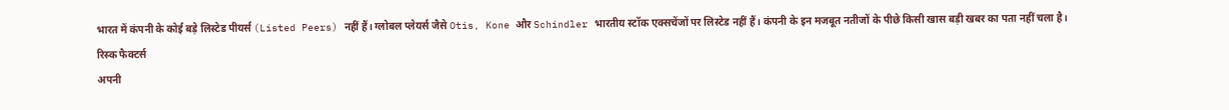भारत में कंपनी के कोई बड़े लिस्टेड पीयर्स (Listed Peers) नहीं हैं। ग्लोबल प्लेयर्स जैसे Otis, Kone और Schindler भारतीय स्टॉक एक्सचेंजों पर लिस्टेड नहीं हैं। कंपनी के इन मजबूत नतीजों के पीछे किसी खास बड़ी खबर का पता नहीं चला है।
रिस्क फैक्टर्स
अपनी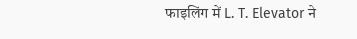फाइलिंग में L. T. Elevator ने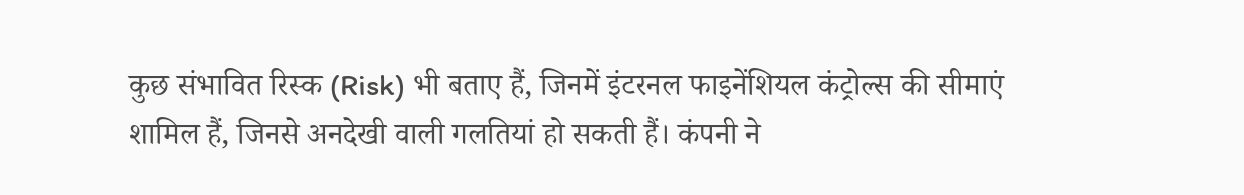कुछ संभावित रिस्क (Risk) भी बताए हैं, जिनमें इंटरनल फाइनेंशियल कंट्रोल्स की सीमाएं शामिल हैं, जिनसे अनदेखी वाली गलतियां हो सकती हैं। कंपनी ने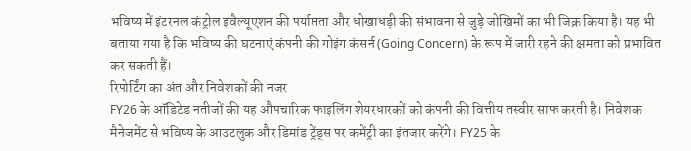भविष्य में इंटरनल कंट्रोल इवैल्यूएशन की पर्याप्तता और धोखाधड़ी की संभावना से जुड़े जोखिमों का भी जिक्र किया है। यह भी बताया गया है कि भविष्य की घटनाएं कंपनी की गोइंग कंसर्न (Going Concern) के रूप में जारी रहने की क्षमता को प्रभावित कर सकती हैं।
रिपोर्टिंग का अंत और निवेशकों की नजर
FY26 के ऑडिटेड नतीजों की यह औपचारिक फाइलिंग शेयरधारकों को कंपनी की वित्तीय तस्वीर साफ करती है। निवेशक मैनेजमेंट से भविष्य के आउटलुक और डिमांड ट्रेंड्स पर कमेंट्री का इंतजार करेंगे। FY25 के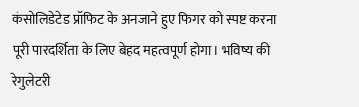कंसोलिडेटेड प्रॉफिट के अनजाने हुए फिगर को स्पष्ट करना पूरी पारदर्शिता के लिए बेहद महत्वपूर्ण होगा। भविष्य की रेगुलेटरी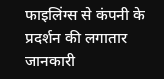फाइलिंग्स से कंपनी के प्रदर्शन की लगातार जानकारी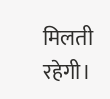मिलती रहेगी।